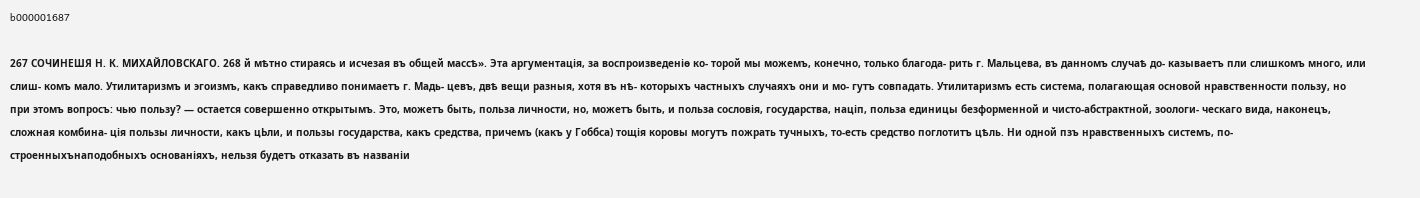b000001687

267 СОЧИНЕШЯ Н. К. МИХАЙЛОВСКАГО. 268 й мѣтно стираясь и исчезая въ общей массѣ». Эта аргументація, за воспроизведеніѳ ко- торой мы можемъ, конечно, только благода- рить г. Мальцева, въ данномъ случаѣ до- казываетъ пли слишкомъ много, или слиш- комъ мало. Утилитаризмъ и эгоизмъ, какъ справедливо понимаетъ г. Мадь- цевъ, двѣ вещи разныя, хотя въ нѣ- которыхъ частныхъ случаяхъ они и мо- гутъ совпадать. Утилитаризмъ есть система, полагающая основой нравственности пользу, но при этомъ вопросъ: чью пользу? — остается совершенно открытымъ. Это, можетъ быть, польза личности, но, можетъ быть, и польза сословія, государства, націп, польза единицы безформенной и чисто-абстрактной, зоологи- ческаго вида, наконецъ, сложная комбина- ція пользы личности, какъ цЬли, и пользы государства, какъ средства, причемъ (какъ у Гоббса) тощія коровы могутъ пожрать тучныхъ, то-есть средство поглотитъ цѣль. Ни одной пзъ нравственныхъ системъ, по- строенныхънаподобныхъ основаніяхъ, нельзя будетъ отказать въ названіи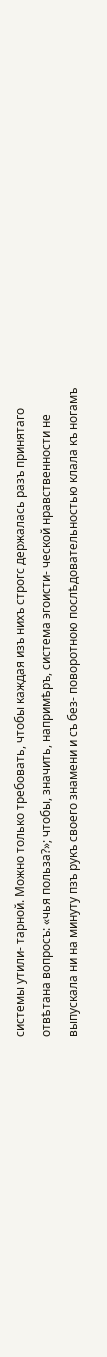системы утили- тарной. Можно только требовать, чтобы каждая изъ нихъ строгс держалась разъ принятаго отвѣтана вопросъ: «чья польза?»; чтобы, значить, напримѣръ, система эгоисти- ческой нравственности не выпускала ни на минуту пзъ рукъ своего знамени и съ без- поворотною послѣдовательностью клала къ ногамъ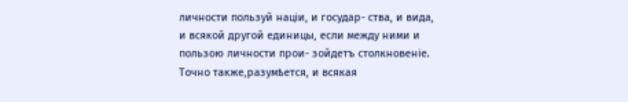личности пользуй націи, и государ- ства, и вида, и всякой другой единицы, если между ними и пользою личности прои- зойдетъ столкновеніе. Точно также,разумѣется, и всякая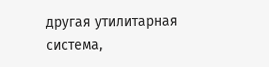другая утилитарная система,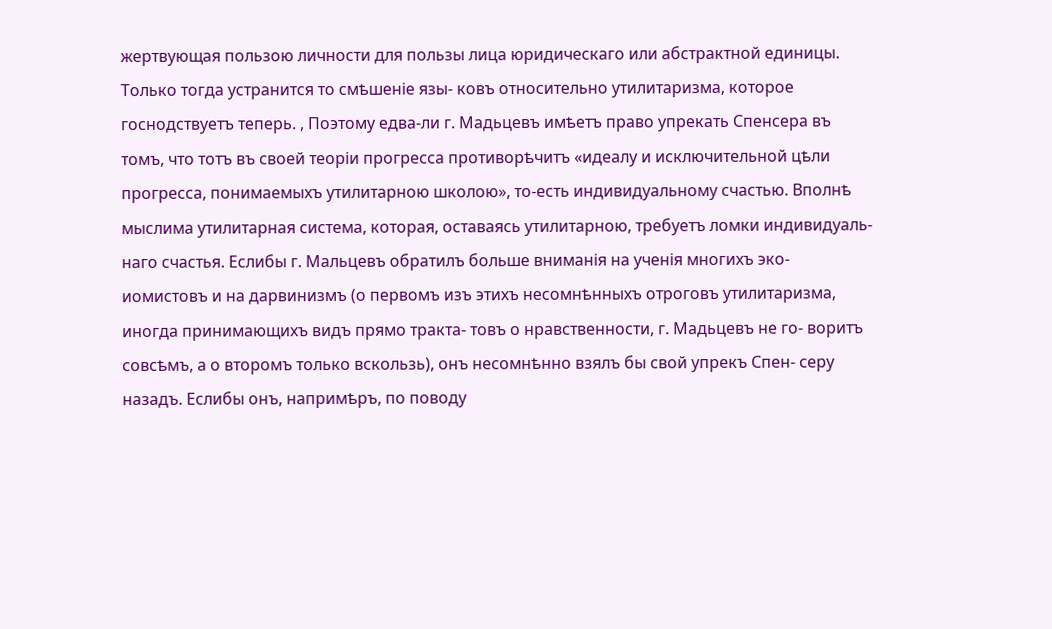жертвующая пользою личности для пользы лица юридическаго или абстрактной единицы. Только тогда устранится то смѣшеніе язы- ковъ относительно утилитаризма, которое госнодствуетъ теперь. , Поэтому едва-ли г. Мадьцевъ имѣетъ право упрекать Спенсера въ томъ, что тотъ въ своей теоріи прогресса противорѣчитъ «идеалу и исключительной цѣли прогресса, понимаемыхъ утилитарною школою», то-есть индивидуальному счастью. Вполнѣ мыслима утилитарная система, которая, оставаясь утилитарною, требуетъ ломки индивидуаль- наго счастья. Еслибы г. Мальцевъ обратилъ больше вниманія на ученія многихъ эко- иомистовъ и на дарвинизмъ (о первомъ изъ этихъ несомнѣнныхъ отроговъ утилитаризма, иногда принимающихъ видъ прямо тракта- товъ о нравственности, г. Мадьцевъ не го- воритъ совсѣмъ, а о второмъ только вскользь), онъ несомнѣнно взялъ бы свой упрекъ Спен- серу назадъ. Еслибы онъ, напримѣръ, по поводу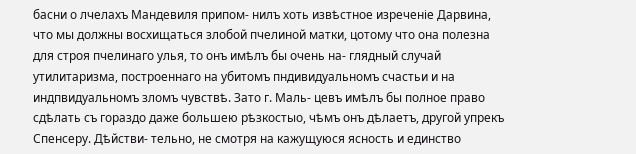басни о лчелахъ Мандевиля припом- нилъ хоть извѣстное изреченіе Дарвина, что мы должны восхищаться злобой пчелиной матки, цотому что она полезна для строя пчелинаго улья, то онъ имѣлъ бы очень на- глядный случай утилитаризма, построеннаго на убитомъ пндивидуальномъ счастьи и на индпвидуальномъ зломъ чувствѣ. Зато г. Маль- цевъ имѣлъ бы полное право сдѣлать съ гораздо даже большею рѣзкостыо, чѣмъ онъ дѣлаетъ, другой упрекъ Спенсеру. Дѣйстви- тельно, не смотря на кажущуюся ясность и единство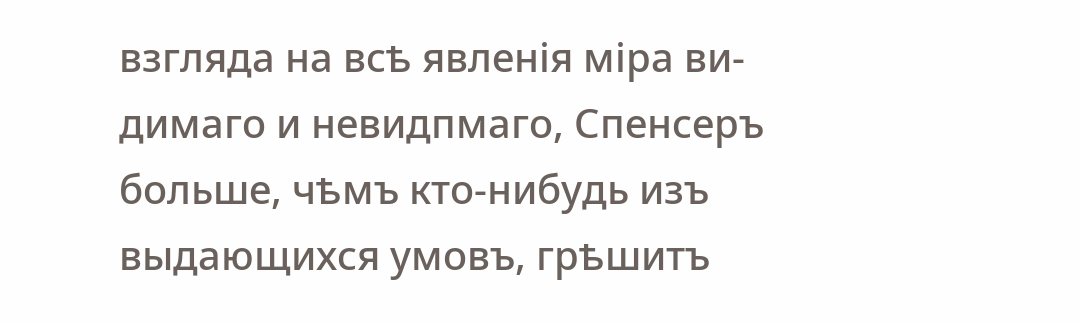взгляда на всѣ явленія міра ви- димаго и невидпмаго, Спенсеръ больше, чѣмъ кто-нибудь изъ выдающихся умовъ, грѣшитъ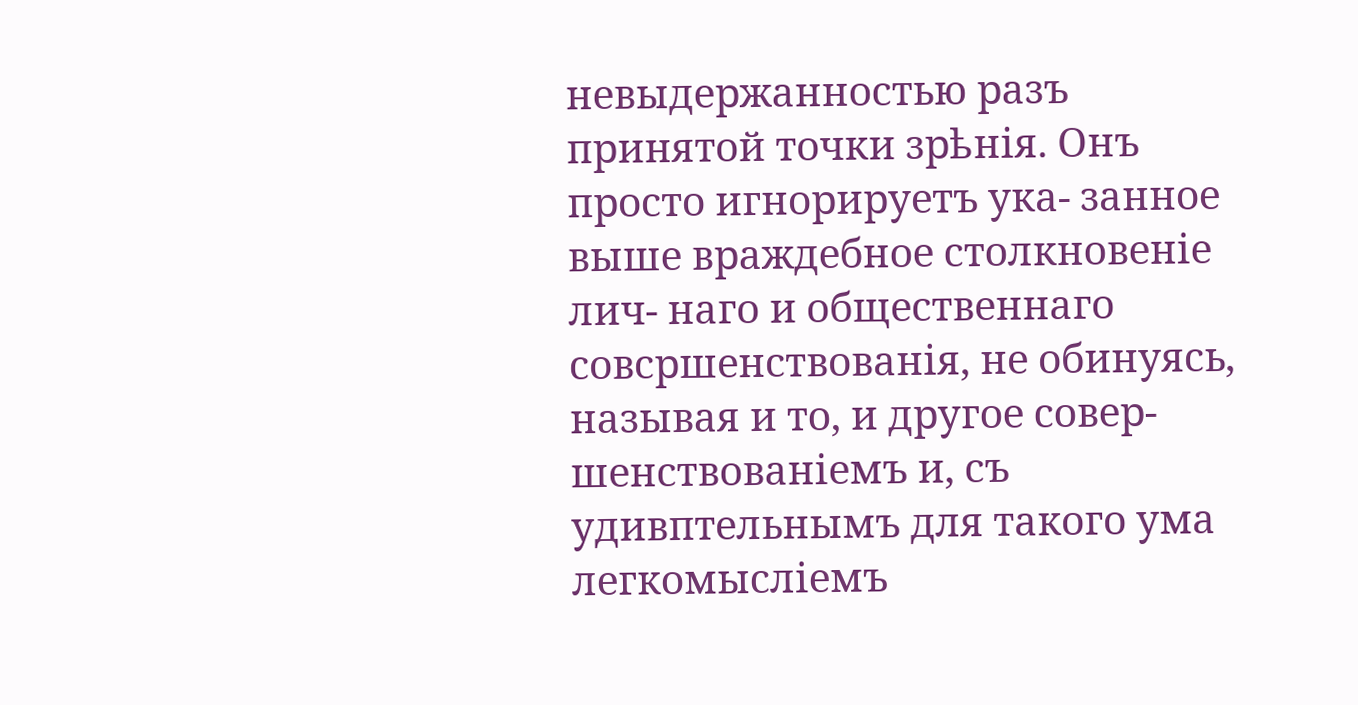невыдержанностью разъ принятой точки зрѣнія. Онъ просто игнорируетъ ука- занное выше враждебное столкновеніе лич- наго и общественнаго совсршенствованія, не обинуясь, называя и то, и другое совер- шенствованіемъ и, съ удивптельнымъ для такого ума легкомысліемъ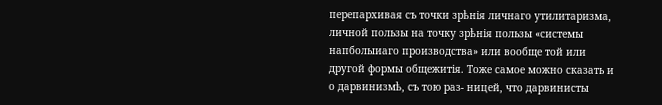перепархивая съ точки зрѣнія личнаго утилитаризма, личной пользы на точку зрѣнія пользы «системы напболыиаго производства» или вообще той или другой формы общежитія. Тоже самое можно сказать и о дарвинизмѣ, съ тою раз- ницей, что дарвинисты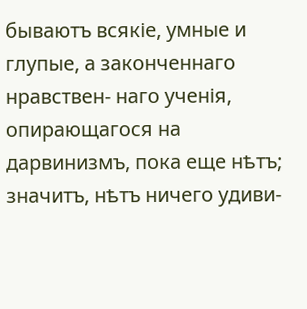бываютъ всякіе, умные и глупые, а законченнаго нравствен- наго ученія, опирающагося на дарвинизмъ, пока еще нѣтъ; значитъ, нѣтъ ничего удиви-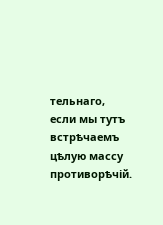тельнаго, если мы тутъ встрѣчаемъ цѣлую массу противорѣчій.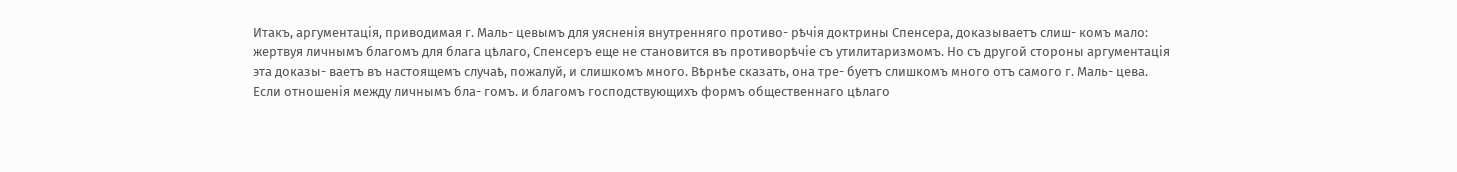Итакъ, аргументація, приводимая г. Маль- цевымъ для уясненія внутренняго противо- рѣчія доктрины Спенсера, доказываетъ слиш- комъ мало: жертвуя личнымъ благомъ для блага цѣлаго, Спенсеръ еще не становится въ противорѣчіе съ утилитаризмомъ. Но съ другой стороны аргументація эта доказы- ваетъ въ настоящемъ случаѣ, пожалуй, и слишкомъ много. Вѣрнѣе сказать, она тре- буетъ слишкомъ много отъ самого г. Маль- цева. Если отношенія между личнымъ бла- гомъ. и благомъ господствующихъ формъ общественнаго цѣлаго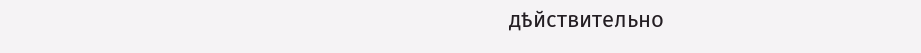дѣйствительно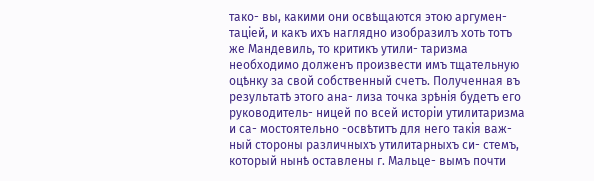тако- вы, какими они освѣщаются этою аргумен- таціей, и какъ ихъ наглядно изобразилъ хоть тотъ же Мандевиль, то критикъ утили- таризма необходимо долженъ произвести имъ тщательную оцѣнку за свой собственный счетъ. Полученная въ результатѣ этого ана- лиза точка зрѣнія будетъ его руководитель- ницей по всей исторіи утилитаризма и са- мостоятельно -освѣтитъ для него такія важ- ный стороны различныхъ утилитарныхъ си- стемъ, который нынѣ оставлены г. Мальце- вымъ почти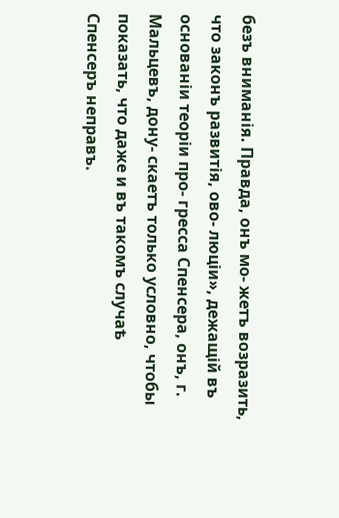безъ вниманія. Правда, онъ мо- жетъ возразить, что законъ развитія, ово- люціи», дежащій въ основаніи теоріи про- гресса Спенсера, онъ, г. Мальцевъ, дону- скаетъ только условно, чтобы показать, что даже и въ такомъ случаѣ Спенсеръ неправъ.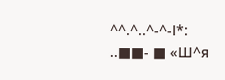^^.^..^-^-І*: ..■■- ■ «Ш^я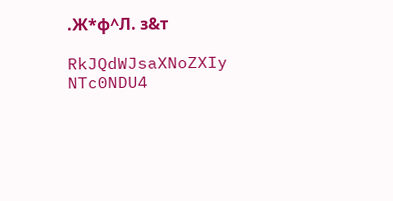.Ж*ф^Л. з&т

RkJQdWJsaXNoZXIy NTc0NDU4